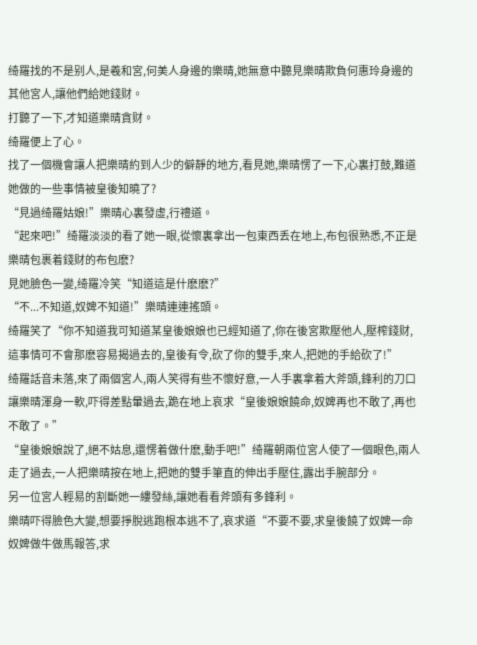绮羅找的不是别人,是羲和宮,何美人身邊的樂晴,她無意中聽見樂晴欺負何惠玲身邊的其他宮人,讓他們給她錢财。
打聽了一下,才知道樂晴貪财。
绮羅便上了心。
找了一個機會讓人把樂晴約到人少的僻靜的地方,看見她,樂晴愣了一下,心裏打鼓,難道她做的一些事情被皇後知曉了?
“見過绮羅姑娘!”樂晴心裏發虛,行禮道。
“起來吧!”绮羅淡淡的看了她一眼,從懷裏拿出一包東西丢在地上,布包很熟悉,不正是樂晴包裹着錢财的布包麽?
見她臉色一變,绮羅冷笑“知道這是什麽麽?”
“不...不知道,奴婢不知道!”樂晴連連搖頭。
绮羅笑了“你不知道我可知道某皇後娘娘也已經知道了,你在後宮欺壓他人,壓榨錢财,這事情可不會那麽容易揭過去的,皇後有令,砍了你的雙手,來人,把她的手給砍了!”
绮羅話音未落,來了兩個宮人,兩人笑得有些不懷好意,一人手裏拿着大斧頭,鋒利的刀口讓樂晴渾身一軟,吓得差點暈過去,跪在地上哀求“皇後娘娘饒命,奴婢再也不敢了,再也不敢了。”
“皇後娘娘說了,絕不姑息,還愣着做什麽,動手吧!”绮羅朝兩位宮人使了一個眼色,兩人走了過去,一人把樂晴按在地上,把她的雙手筆直的伸出手壓住,露出手腕部分。
另一位宮人輕易的割斷她一縷發絲,讓她看看斧頭有多鋒利。
樂晴吓得臉色大變,想要掙脫逃跑根本逃不了,哀求道“不要不要,求皇後饒了奴婢一命奴婢做牛做馬報答,求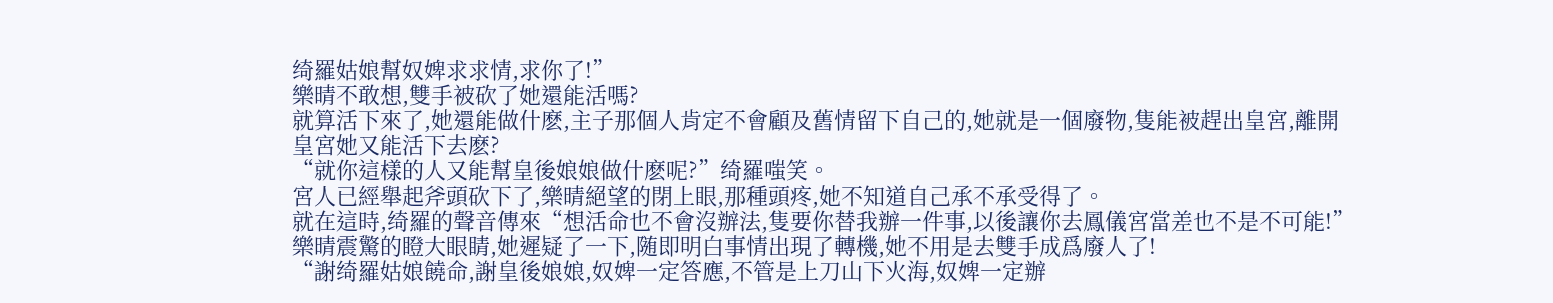绮羅姑娘幫奴婢求求情,求你了!”
樂晴不敢想,雙手被砍了她還能活嗎?
就算活下來了,她還能做什麽,主子那個人肯定不會顧及舊情留下自己的,她就是一個廢物,隻能被趕出皇宮,離開皇宮她又能活下去麽?
“就你這樣的人又能幫皇後娘娘做什麽呢?”绮羅嗤笑。
宮人已經舉起斧頭砍下了,樂晴絕望的閉上眼,那種頭疼,她不知道自己承不承受得了。
就在這時,绮羅的聲音傳來“想活命也不會沒辦法,隻要你替我辦一件事,以後讓你去鳳儀宮當差也不是不可能!”
樂晴震驚的瞪大眼睛,她遲疑了一下,随即明白事情出現了轉機,她不用是去雙手成爲廢人了!
“謝绮羅姑娘饒命,謝皇後娘娘,奴婢一定答應,不管是上刀山下火海,奴婢一定辦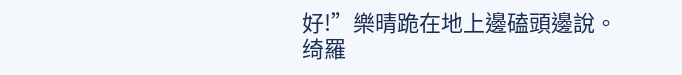好!”樂晴跪在地上邊磕頭邊說。
绮羅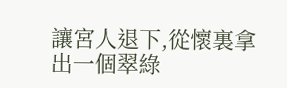讓宮人退下,從懷裏拿出一個翠綠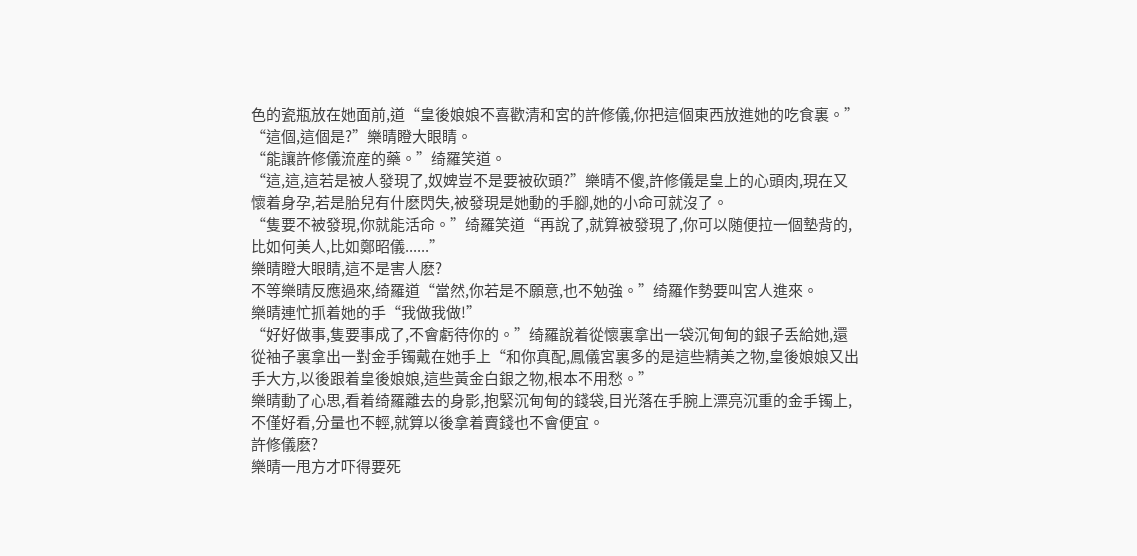色的瓷瓶放在她面前,道“皇後娘娘不喜歡清和宮的許修儀,你把這個東西放進她的吃食裏。”
“這個,這個是?”樂晴瞪大眼睛。
“能讓許修儀流産的藥。”绮羅笑道。
“這,這,這若是被人發現了,奴婢豈不是要被砍頭?”樂晴不傻,許修儀是皇上的心頭肉,現在又懷着身孕,若是胎兒有什麽閃失,被發現是她動的手腳,她的小命可就沒了。
“隻要不被發現,你就能活命。”绮羅笑道“再說了,就算被發現了,你可以随便拉一個墊背的,比如何美人,比如鄭昭儀......”
樂晴瞪大眼睛,這不是害人麽?
不等樂晴反應過來,绮羅道“當然,你若是不願意,也不勉強。”绮羅作勢要叫宮人進來。
樂晴連忙抓着她的手“我做我做!”
“好好做事,隻要事成了,不會虧待你的。”绮羅說着從懷裏拿出一袋沉甸甸的銀子丢給她,還從袖子裏拿出一對金手镯戴在她手上“和你真配,鳳儀宮裏多的是這些精美之物,皇後娘娘又出手大方,以後跟着皇後娘娘,這些黃金白銀之物,根本不用愁。”
樂晴動了心思,看着绮羅離去的身影,抱緊沉甸甸的錢袋,目光落在手腕上漂亮沉重的金手镯上,不僅好看,分量也不輕,就算以後拿着賣錢也不會便宜。
許修儀麽?
樂晴一甩方才吓得要死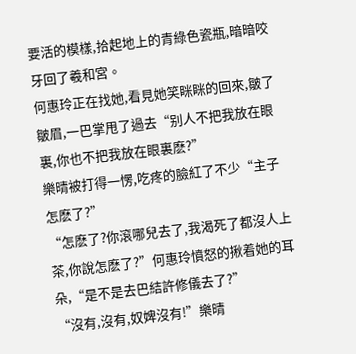要活的模樣,拾起地上的青綠色瓷瓶,暗暗咬牙回了羲和宮。
何惠玲正在找她,看見她笑眯眯的回來,皺了皺眉,一巴掌甩了過去“别人不把我放在眼裏,你也不把我放在眼裏麽?”
樂晴被打得一愣,吃疼的臉紅了不少“主子怎麽了?”
“怎麽了?你滾哪兒去了,我渴死了都沒人上茶,你說怎麽了?”何惠玲憤怒的揪着她的耳朵,“是不是去巴結許修儀去了?”
“沒有,沒有,奴婢沒有!”樂晴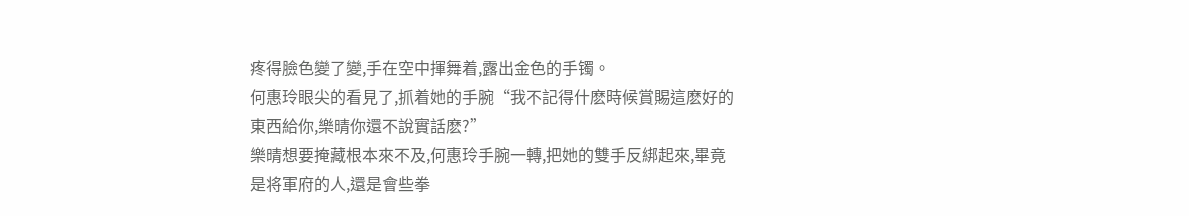疼得臉色變了變,手在空中揮舞着,露出金色的手镯。
何惠玲眼尖的看見了,抓着她的手腕“我不記得什麽時候賞賜這麽好的東西給你,樂晴你還不說實話麽?”
樂晴想要掩藏根本來不及,何惠玲手腕一轉,把她的雙手反綁起來,畢竟是将軍府的人,還是會些拳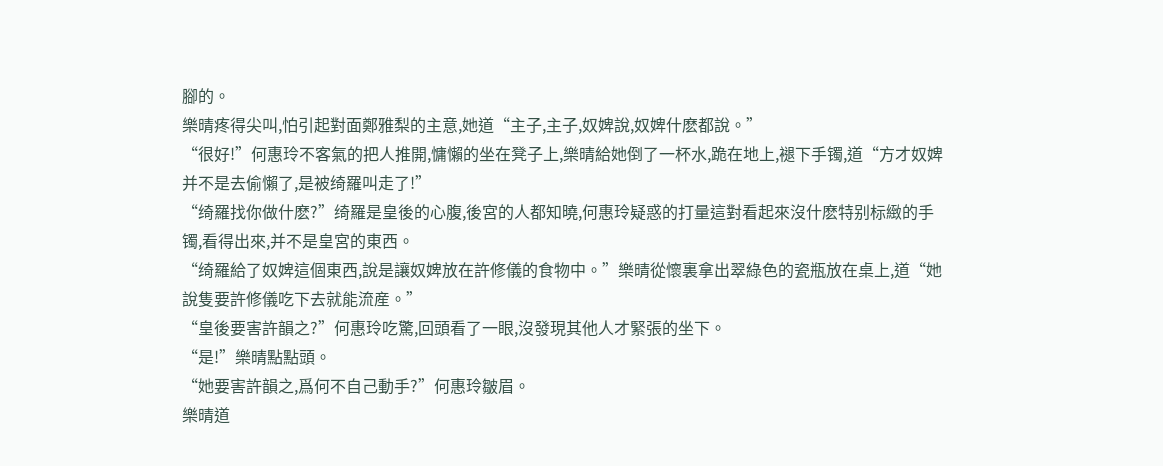腳的。
樂晴疼得尖叫,怕引起對面鄭雅梨的主意,她道“主子,主子,奴婢說,奴婢什麽都說。”
“很好!”何惠玲不客氣的把人推開,慵懶的坐在凳子上,樂晴給她倒了一杯水,跪在地上,褪下手镯,道“方才奴婢并不是去偷懶了,是被绮羅叫走了!”
“绮羅找你做什麽?”绮羅是皇後的心腹,後宮的人都知曉,何惠玲疑惑的打量這對看起來沒什麽特别标緻的手镯,看得出來,并不是皇宮的東西。
“绮羅給了奴婢這個東西,說是讓奴婢放在許修儀的食物中。”樂晴從懷裏拿出翠綠色的瓷瓶放在桌上,道“她說隻要許修儀吃下去就能流産。”
“皇後要害許韻之?”何惠玲吃驚,回頭看了一眼,沒發現其他人才緊張的坐下。
“是!”樂晴點點頭。
“她要害許韻之,爲何不自己動手?”何惠玲皺眉。
樂晴道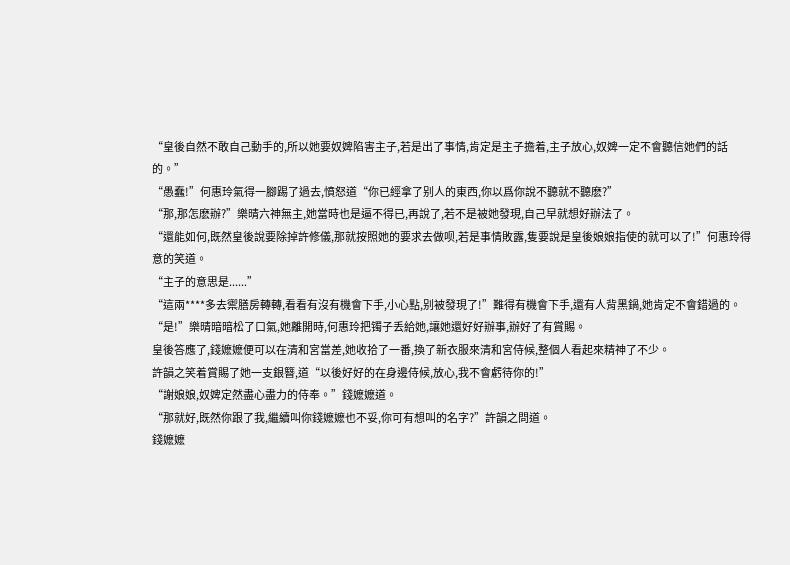“皇後自然不敢自己動手的,所以她要奴婢陷害主子,若是出了事情,肯定是主子擔着,主子放心,奴婢一定不會聽信她們的話的。”
“愚蠢!”何惠玲氣得一腳踢了過去,憤怒道“你已經拿了别人的東西,你以爲你說不聽就不聽麽?”
“那,那怎麽辦?”樂晴六神無主,她當時也是逼不得已,再說了,若不是被她發現,自己早就想好辦法了。
“還能如何,既然皇後說要除掉許修儀,那就按照她的要求去做呗,若是事情敗露,隻要說是皇後娘娘指使的就可以了!”何惠玲得意的笑道。
“主子的意思是......”
“這兩****多去禦膳房轉轉,看看有沒有機會下手,小心點,别被發現了!”難得有機會下手,還有人背黑鍋,她肯定不會錯過的。
“是!”樂晴暗暗松了口氣,她離開時,何惠玲把镯子丢給她,讓她還好好辦事,辦好了有賞賜。
皇後答應了,錢嬷嬷便可以在清和宮當差,她收拾了一番,換了新衣服來清和宮侍候,整個人看起來精神了不少。
許韻之笑着賞賜了她一支銀簪,道“以後好好的在身邊侍候,放心,我不會虧待你的!”
“謝娘娘,奴婢定然盡心盡力的侍奉。”錢嬷嬷道。
“那就好,既然你跟了我,繼續叫你錢嬷嬷也不妥,你可有想叫的名字?”許韻之問道。
錢嬷嬷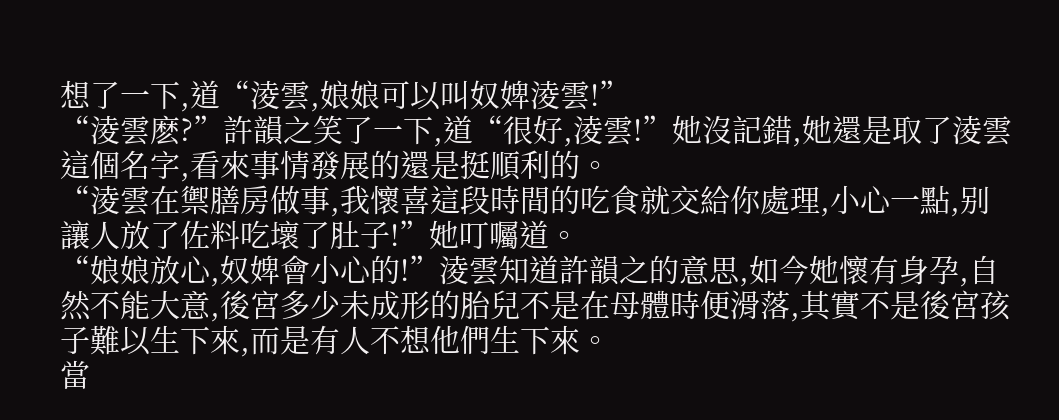想了一下,道“淩雲,娘娘可以叫奴婢淩雲!”
“淩雲麽?”許韻之笑了一下,道“很好,淩雲!”她沒記錯,她還是取了淩雲這個名字,看來事情發展的還是挺順利的。
“淩雲在禦膳房做事,我懷喜這段時間的吃食就交給你處理,小心一點,别讓人放了佐料吃壞了肚子!”她叮囑道。
“娘娘放心,奴婢會小心的!”淩雲知道許韻之的意思,如今她懷有身孕,自然不能大意,後宮多少未成形的胎兒不是在母體時便滑落,其實不是後宮孩子難以生下來,而是有人不想他們生下來。
當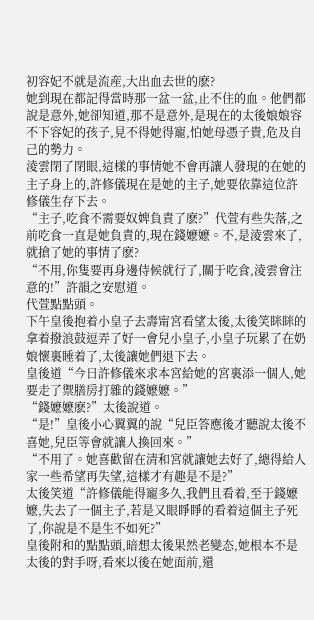初容妃不就是流産,大出血去世的麽?
她到現在都記得當時那一盆一盆,止不住的血。他們都說是意外,她卻知道,那不是意外,是現在的太後娘娘容不下容妃的孩子,見不得她得寵,怕她母憑子貴,危及自己的勢力。
淩雲閉了閉眼,這樣的事情她不會再讓人發現的在她的主子身上的,許修儀現在是她的主子,她要依靠這位許修儀生存下去。
“主子,吃食不需要奴婢負責了麽?”代萱有些失落,之前吃食一直是她負責的,現在錢嬷嬷。不,是淩雲來了,就搶了她的事情了麽?
“不用,你隻要再身邊侍候就行了,關于吃食,淩雲會注意的!”許韻之安慰道。
代萱點點頭。
下午皇後抱着小皇子去壽甯宮看望太後,太後笑眯眯的拿着撥浪鼓逗弄了好一會兒小皇子,小皇子玩累了在奶娘懷裏睡着了,太後讓她們退下去。
皇後道“今日許修儀來求本宮給她的宮裏添一個人,她要走了禦膳房打雜的錢嬷嬷。”
“錢嬷嬷麽?”太後說道。
“是!”皇後小心翼翼的說“兒臣答應後才聽說太後不喜她,兒臣等會就讓人換回來。”
“不用了。她喜歡留在清和宮就讓她去好了,總得給人家一些希望再失望,這樣才有趣是不是?”
太後笑道“許修儀能得寵多久,我們且看着,至于錢嬷嬷,失去了一個主子,若是又眼睜睜的看着這個主子死了,你說是不是生不如死?”
皇後附和的點點頭,暗想太後果然老變态,她根本不是太後的對手呀,看來以後在她面前,還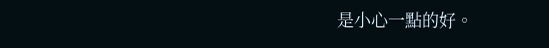是小心一點的好。